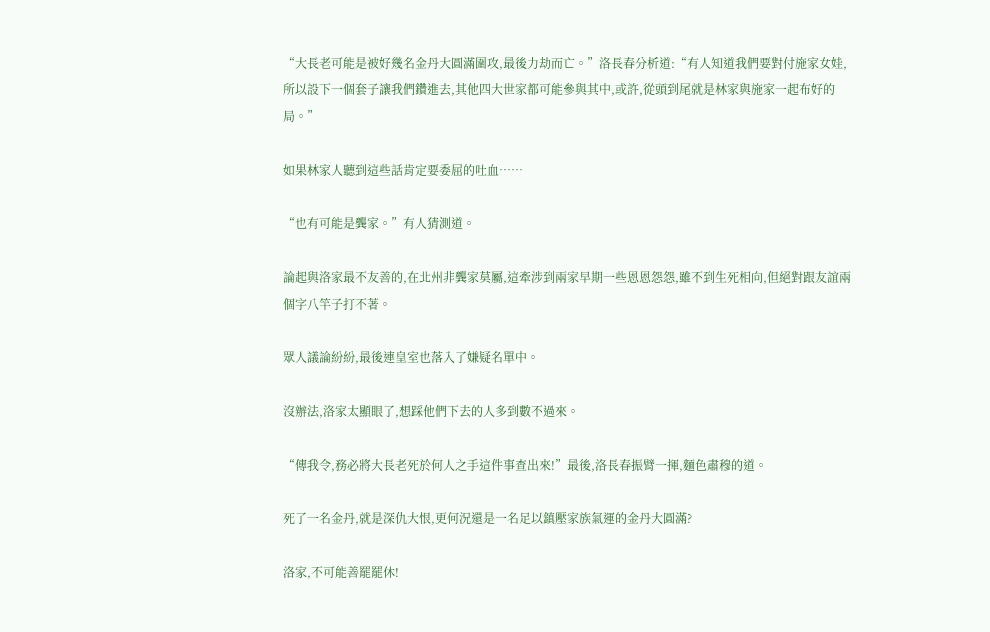“大長老可能是被好幾名金丹大圓滿圍攻,最後力劫而亡。”洛長春分析道:“有人知道我們要對付施家女娃,所以設下一個套子讓我們鑽進去,其他四大世家都可能參與其中,或許,從頭到尾就是林家與施家一起布好的局。”

如果林家人聽到這些話肯定要委屈的吐血……

“也有可能是龔家。”有人猜測道。

論起與洛家最不友善的,在北州非龔家莫屬,這牽涉到兩家早期一些恩恩怨怨,雖不到生死相向,但絕對跟友誼兩個字八竿子打不著。

眾人議論紛紛,最後連皇室也落入了嫌疑名單中。

沒辦法,洛家太顯眼了,想踩他們下去的人多到數不過來。

“傳我令,務必將大長老死於何人之手這件事查出來!”最後,洛長春振臂一揮,麵色肅穆的道。

死了一名金丹,就是深仇大恨,更何況還是一名足以鎮壓家族氣運的金丹大圓滿?

洛家,不可能善罷罷休!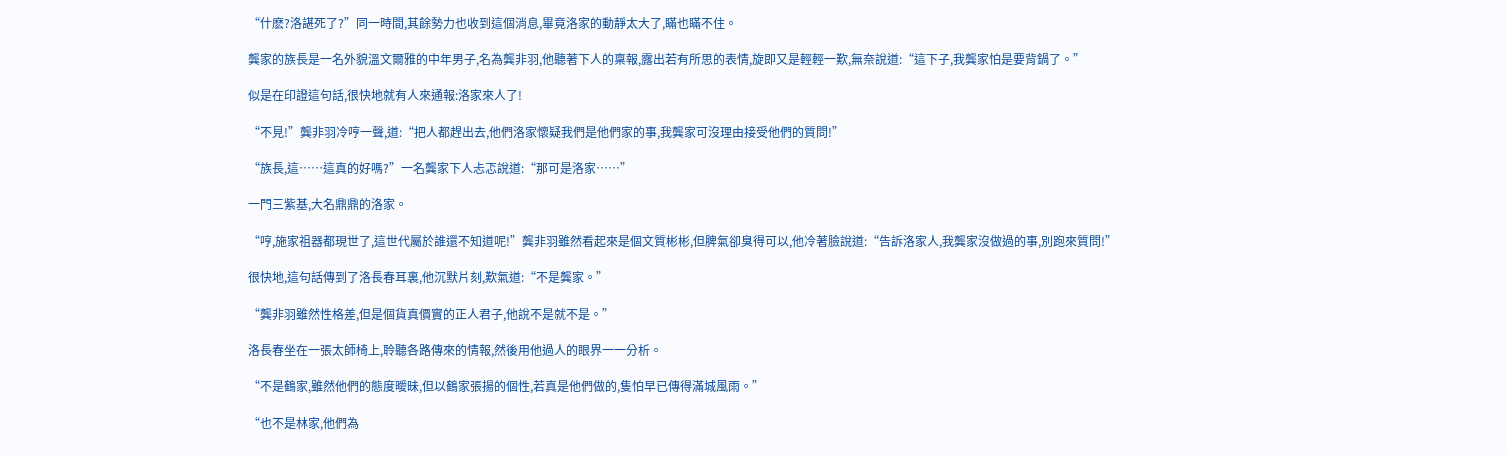“什麽?洛諶死了?”同一時間,其餘勢力也收到這個消息,畢竟洛家的動靜太大了,瞞也瞞不住。

龔家的族長是一名外貌溫文爾雅的中年男子,名為龔非羽,他聽著下人的稟報,露出若有所思的表情,旋即又是輕輕一歎,無奈說道:“這下子,我龔家怕是要背鍋了。”

似是在印證這句話,很快地就有人來通報:洛家來人了!

“不見!”龔非羽冷哼一聲,道:“把人都趕出去,他們洛家懷疑我們是他們家的事,我龔家可沒理由接受他們的質問!”

“族長,這……這真的好嗎?”一名龔家下人忐忑說道:“那可是洛家……”

一門三紫基,大名鼎鼎的洛家。

“哼,施家祖器都現世了,這世代屬於誰還不知道呢!”龔非羽雖然看起來是個文質彬彬,但脾氣卻臭得可以,他冷著臉說道:“告訴洛家人,我龔家沒做過的事,別跑來質問!”

很快地,這句話傳到了洛長春耳裏,他沉默片刻,歎氣道:“不是龔家。”

“龔非羽雖然性格差,但是個貨真價實的正人君子,他說不是就不是。”

洛長春坐在一張太師椅上,聆聽各路傳來的情報,然後用他過人的眼界一一分析。

“不是鶴家,雖然他們的態度曖昧,但以鶴家張揚的個性,若真是他們做的,隻怕早已傳得滿城風雨。”

“也不是林家,他們為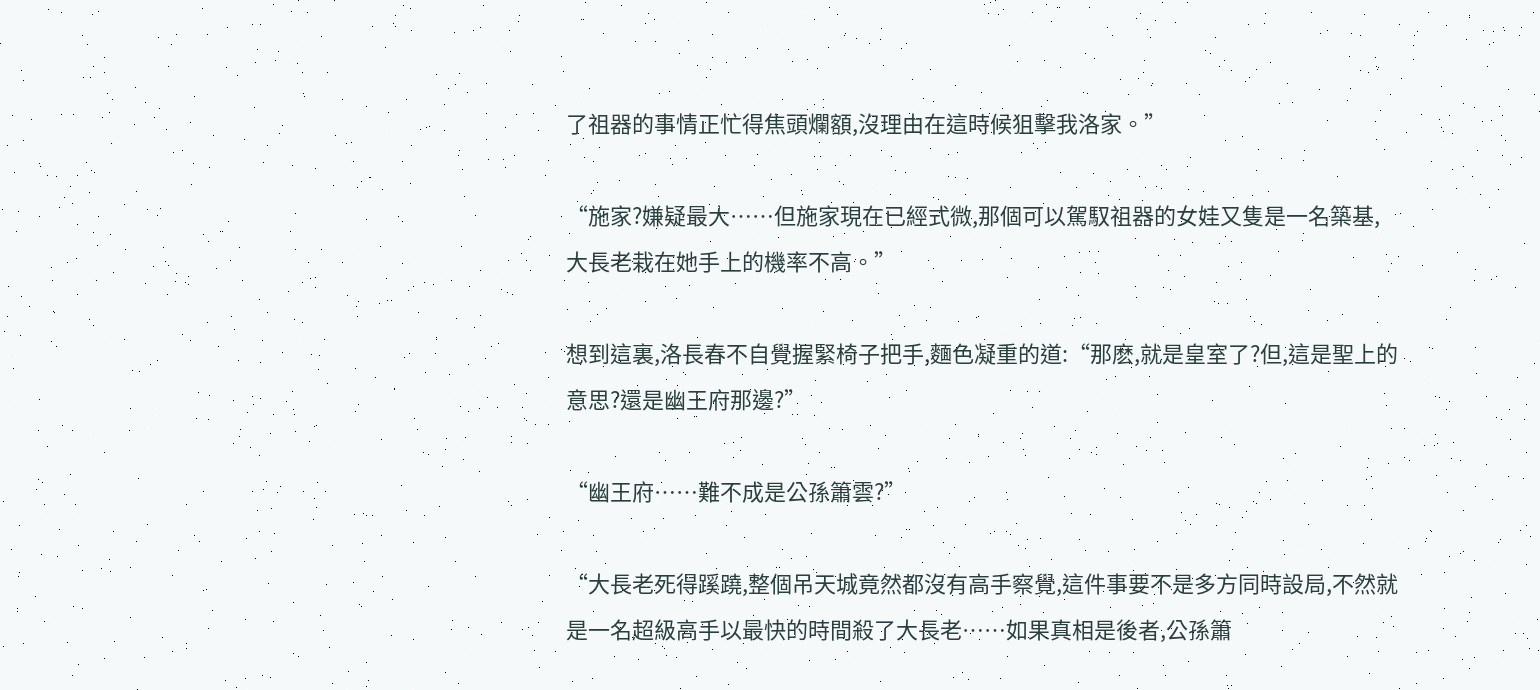了祖器的事情正忙得焦頭爛額,沒理由在這時候狙擊我洛家。”

“施家?嫌疑最大……但施家現在已經式微,那個可以駕馭祖器的女娃又隻是一名築基,大長老栽在她手上的機率不高。”

想到這裏,洛長春不自覺握緊椅子把手,麵色凝重的道:“那麽,就是皇室了?但,這是聖上的意思?還是幽王府那邊?”

“幽王府……難不成是公孫簫雲?”

“大長老死得蹊蹺,整個吊天城竟然都沒有高手察覺,這件事要不是多方同時設局,不然就是一名超級高手以最快的時間殺了大長老……如果真相是後者,公孫簫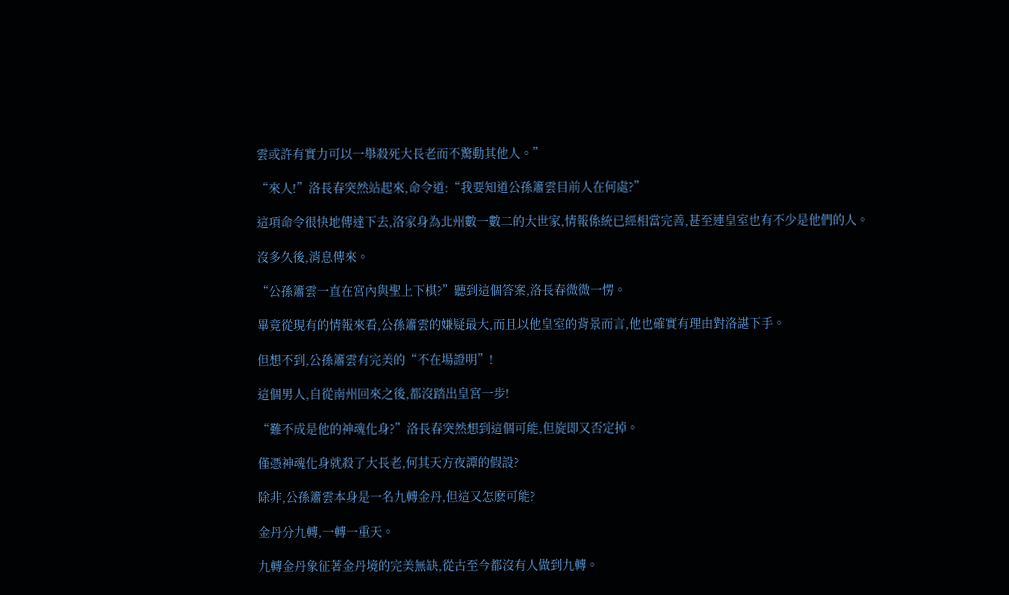雲或許有實力可以一舉殺死大長老而不驚動其他人。”

“來人!”洛長春突然站起來,命令道:“我要知道公孫簫雲目前人在何處?”

這項命令很快地傳達下去,洛家身為北州數一數二的大世家,情報係統已經相當完善,甚至連皇室也有不少是他們的人。

沒多久後,消息傳來。

“公孫簫雲一直在宮內與聖上下棋?”聽到這個答案,洛長春微微一愣。

畢竟從現有的情報來看,公孫簫雲的嫌疑最大,而且以他皇室的背景而言,他也確實有理由對洛諶下手。

但想不到,公孫簫雲有完美的“不在場證明”!

這個男人,自從南州回來之後,都沒踏出皇宮一步!

“難不成是他的神魂化身?”洛長春突然想到這個可能,但旋即又否定掉。

僅憑神魂化身就殺了大長老,何其天方夜譚的假設?

除非,公孫簫雲本身是一名九轉金丹,但這又怎麽可能?

金丹分九轉,一轉一重天。

九轉金丹象征著金丹境的完美無缺,從古至今都沒有人做到九轉。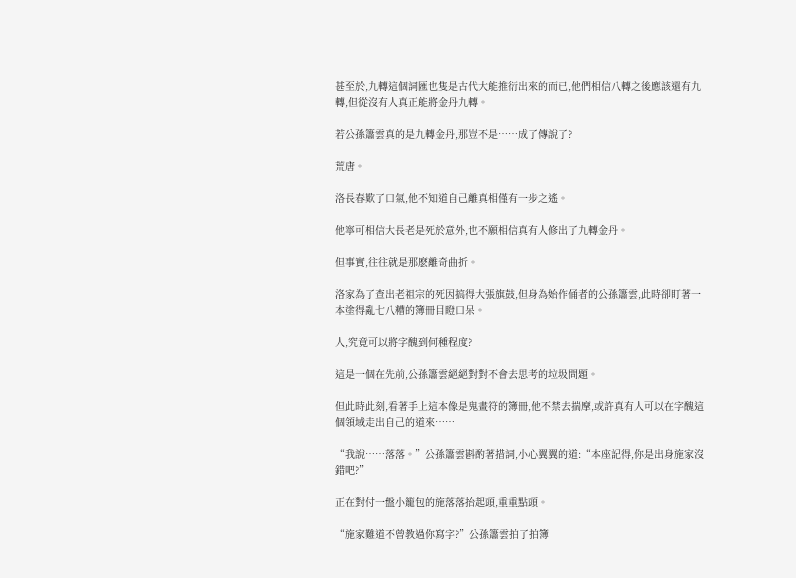甚至於,九轉這個詞匯也隻是古代大能推衍出來的而已,他們相信八轉之後應該還有九轉,但從沒有人真正能將金丹九轉。

若公孫簫雲真的是九轉金丹,那豈不是……成了傳說了?

荒唐。

洛長春歎了口氣,他不知道自己離真相僅有一步之遙。

他寧可相信大長老是死於意外,也不願相信真有人修出了九轉金丹。

但事實,往往就是那麽離奇曲折。

洛家為了查出老祖宗的死因搞得大張旗鼓,但身為始作俑者的公孫簫雲,此時卻盯著一本塗得亂七八糟的簿冊目瞪口呆。

人,究竟可以將字醜到何種程度?

這是一個在先前,公孫簫雲絕絕對對不會去思考的垃圾問題。

但此時此刻,看著手上這本像是鬼畫符的簿冊,他不禁去揣摩,或許真有人可以在字醜這個領域走出自己的道來……

“我說……落落。”公孫簫雲斟酌著措詞,小心翼翼的道:“本座記得,你是出身施家沒錯吧?”

正在對付一盤小籠包的施落落抬起頭,重重點頭。

“施家難道不曾教過你寫字?”公孫簫雲拍了拍簿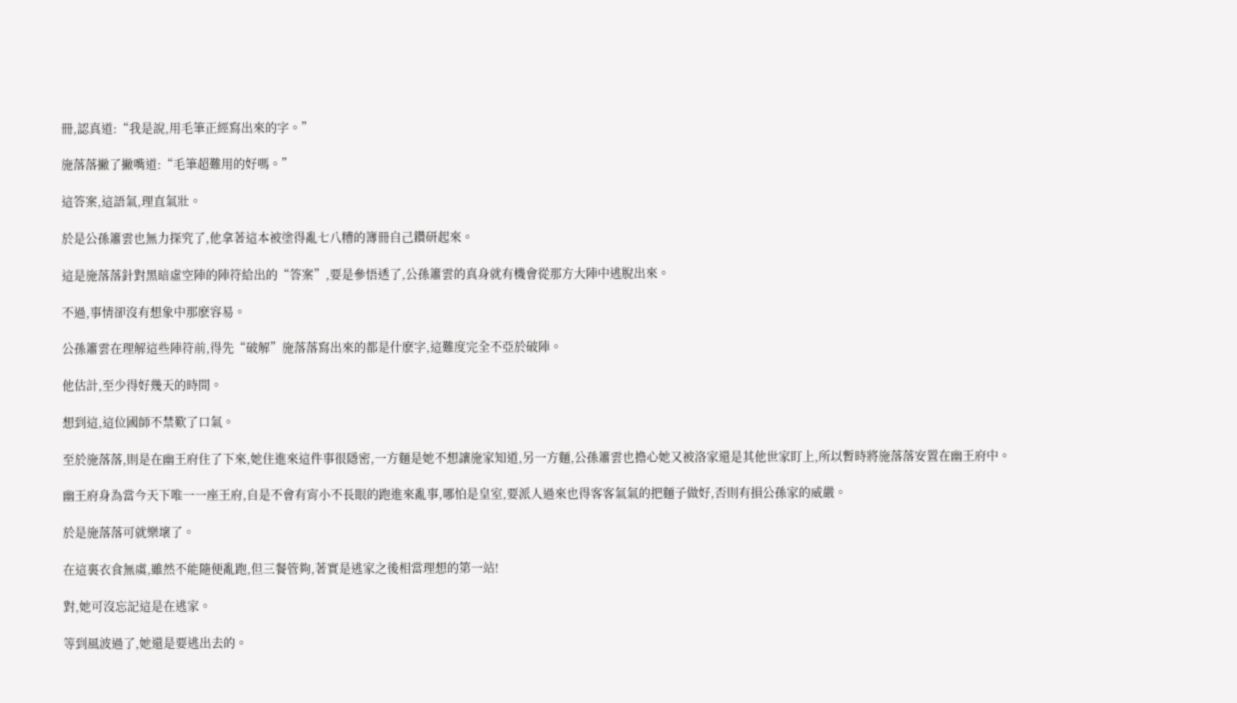冊,認真道:“我是說,用毛筆正經寫出來的字。”

施落落撇了撇嘴道:“毛筆超難用的好嗎。”

這答案,這語氣,理直氣壯。

於是公孫簫雲也無力探究了,他拿著這本被塗得亂七八糟的簿冊自己鑽研起來。

這是施落落針對黑暗虛空陣的陣符給出的“答案”,要是參悟透了,公孫簫雲的真身就有機會從那方大陣中逃脫出來。

不過,事情卻沒有想象中那麽容易。

公孫簫雲在理解這些陣符前,得先“破解”施落落寫出來的都是什麽字,這難度完全不亞於破陣。

他估計,至少得好幾天的時間。

想到這,這位國師不禁歎了口氣。

至於施落落,則是在幽王府住了下來,她住進來這件事很隱密,一方麵是她不想讓施家知道,另一方麵,公孫簫雲也擔心她又被洛家還是其他世家盯上,所以暫時將施落落安置在幽王府中。

幽王府身為當今天下唯一一座王府,自是不會有宵小不長眼的跑進來亂事,哪怕是皇室,要派人過來也得客客氣氣的把麵子做好,否則有損公孫家的威嚴。

於是施落落可就樂壞了。

在這裏衣食無虞,雖然不能隨便亂跑,但三餐管夠,著實是逃家之後相當理想的第一站!

對,她可沒忘記這是在逃家。

等到風波過了,她還是要逃出去的。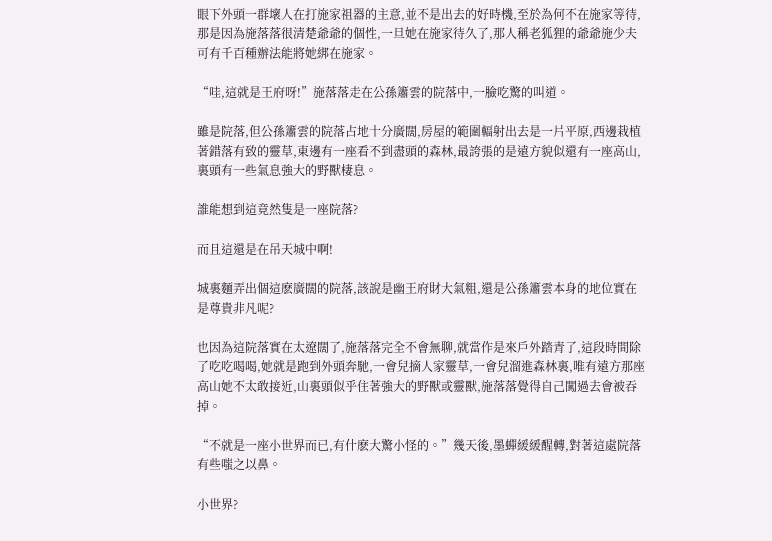眼下外頭一群壞人在打施家祖器的主意,並不是出去的好時機,至於為何不在施家等待,那是因為施落落很清楚爺爺的個性,一旦她在施家待久了,那人稱老狐狸的爺爺施少夫可有千百種辦法能將她綁在施家。

“哇,這就是王府呀!”施落落走在公孫簫雲的院落中,一臉吃驚的叫道。

雖是院落,但公孫簫雲的院落占地十分廣闊,房屋的範圍輻射出去是一片平原,西邊栽植著錯落有致的靈草,東邊有一座看不到盡頭的森林,最誇張的是遠方貌似還有一座高山,裏頭有一些氣息強大的野獸棲息。

誰能想到這竟然隻是一座院落?

而且這還是在吊天城中啊!

城裏麵弄出個這麽廣闊的院落,該說是幽王府財大氣粗,還是公孫簫雲本身的地位實在是尊貴非凡呢?

也因為這院落實在太遼闊了,施落落完全不會無聊,就當作是來戶外踏青了,這段時間除了吃吃喝喝,她就是跑到外頭奔馳,一會兒摘人家靈草,一會兒溜進森林裏,唯有遠方那座高山她不太敢接近,山裏頭似乎住著強大的野獸或靈獸,施落落覺得自己闖過去會被吞掉。

“不就是一座小世界而已,有什麽大驚小怪的。”幾天後,墨蟬緩緩醒轉,對著這處院落有些嗤之以鼻。

小世界?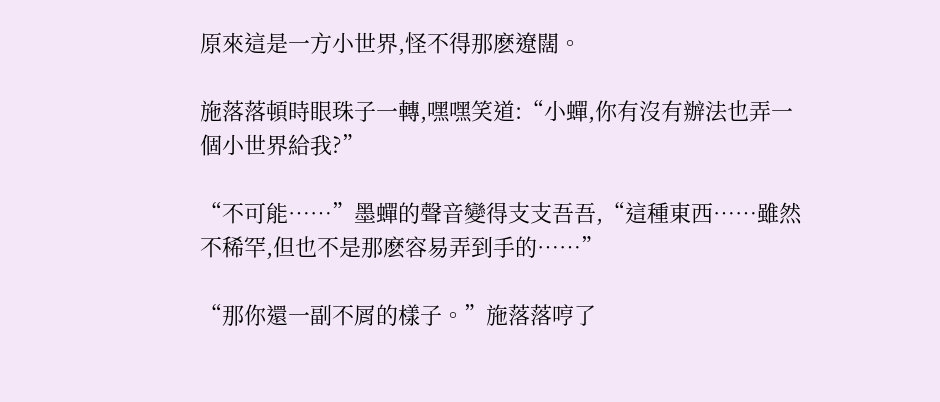原來這是一方小世界,怪不得那麽遼闊。

施落落頓時眼珠子一轉,嘿嘿笑道:“小蟬,你有沒有辦法也弄一個小世界給我?”

“不可能……”墨蟬的聲音變得支支吾吾,“這種東西……雖然不稀罕,但也不是那麽容易弄到手的……”

“那你還一副不屑的樣子。”施落落哼了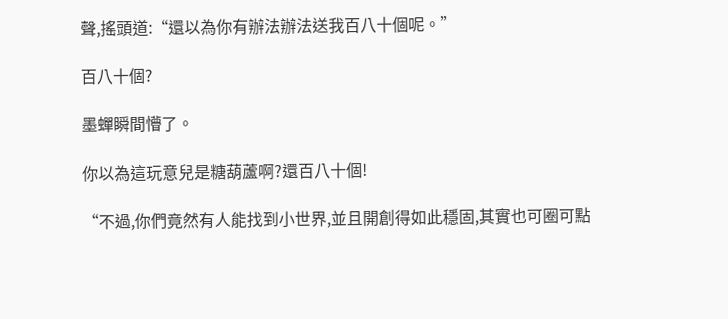聲,搖頭道:“還以為你有辦法辦法送我百八十個呢。”

百八十個?

墨蟬瞬間懵了。

你以為這玩意兒是糖葫蘆啊?還百八十個!

“不過,你們竟然有人能找到小世界,並且開創得如此穩固,其實也可圈可點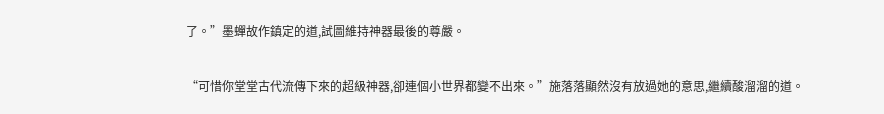了。”墨蟬故作鎮定的道,試圖維持神器最後的尊嚴。

“可惜你堂堂古代流傳下來的超級神器,卻連個小世界都變不出來。”施落落顯然沒有放過她的意思,繼續酸溜溜的道。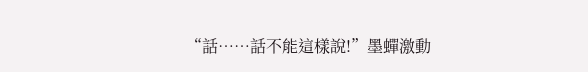“話……話不能這樣說!”墨蟬激動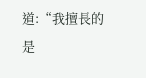道:“我擅長的是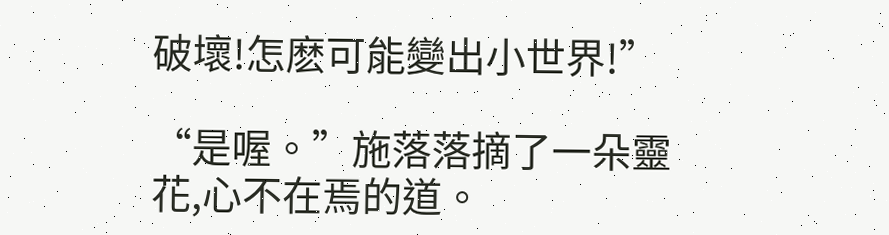破壞!怎麽可能變出小世界!”

“是喔。”施落落摘了一朵靈花,心不在焉的道。